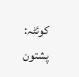کوئٹہ: پشتون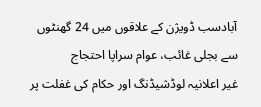آبادسب ڈویژن کے علاقوں میں 24 گھنٹوں سے بجلی غائب، عوام سراپا احتجاج
غیر اعلانیہ لوڈشیڈنگ اور حکام کی غفلت پر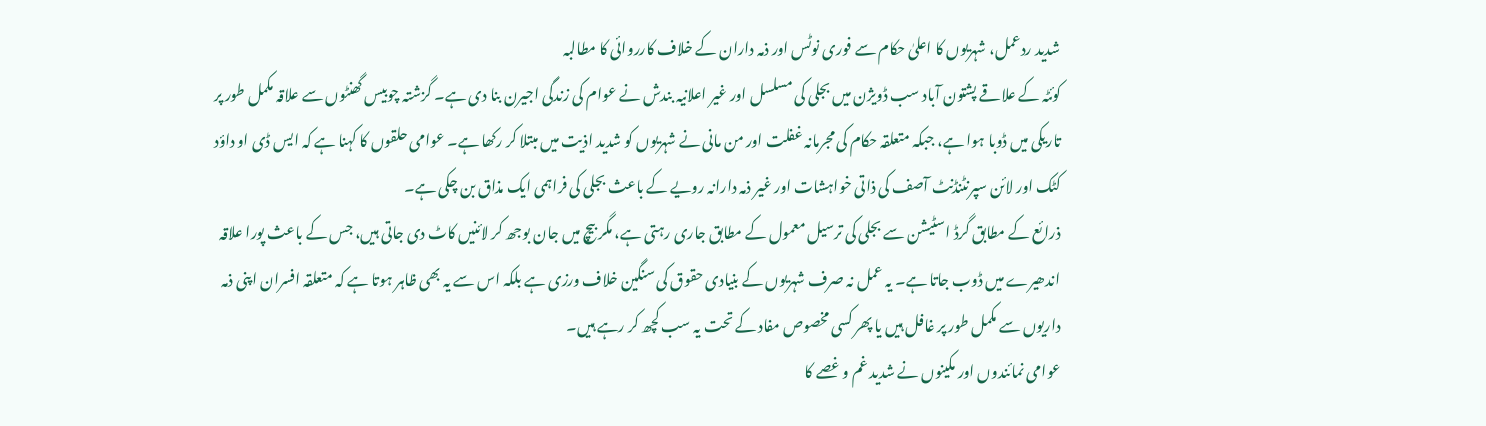شدید ردعمل، شہریوں کا اعلیٰ حکام سے فوری نوٹس اور ذمہ داران کے خلاف کارروائی کا مطالبہ
کوئٹہ کے علاقے پشتون آباد سب ڈویژن میں بجلی کی مسلسل اور غیر اعلانیہ بندش نے عوام کی زندگی اجیرن بنا دی ہے۔ گزشتہ چوبیس گھنٹوں سے علاقہ مکمل طور پر تاریکی میں ڈوبا ہوا ہے، جبکہ متعلقہ حکام کی مجرمانہ غفلت اور من مانی نے شہریوں کو شدید اذیت میں مبتلا کر رکھا ہے۔ عوامی حلقوں کا کہنا ہے کہ ایس ڈی او داؤد کٹک اور لائن سپرنٹنڈنٹ آصف کی ذاتی خواہشات اور غیر ذمہ دارانہ رویے کے باعث بجلی کی فراہمی ایک مذاق بن چکی ہے۔
ذرائع کے مطابق گرڈ اسٹیشن سے بجلی کی ترسیل معمول کے مطابق جاری رہتی ہے، مگر بیچ میں جان بوجھ کر لائنیں کاٹ دی جاتی ہیں، جس کے باعث پورا علاقہ اندھیرے میں ڈوب جاتا ہے۔ یہ عمل نہ صرف شہریوں کے بنیادی حقوق کی سنگین خلاف ورزی ہے بلکہ اس سے یہ بھی ظاہر ہوتا ہے کہ متعلقہ افسران اپنی ذمہ داریوں سے مکمل طور پر غافل ہیں یا پھر کسی مخصوص مفاد کے تحت یہ سب کچھ کر رہے ہیں۔
عوامی نمائندوں اور مکینوں نے شدید غم و غصے کا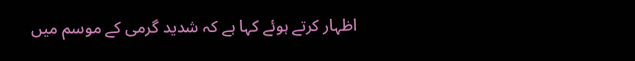اظہار کرتے ہوئے کہا ہے کہ شدید گرمی کے موسم میں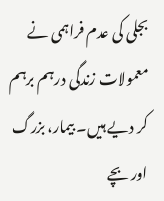بجلی کی عدم فراہمی نے معمولات زندگی درہم برہم کر دیے ہیں۔ بیمار، بزرگ اور بچے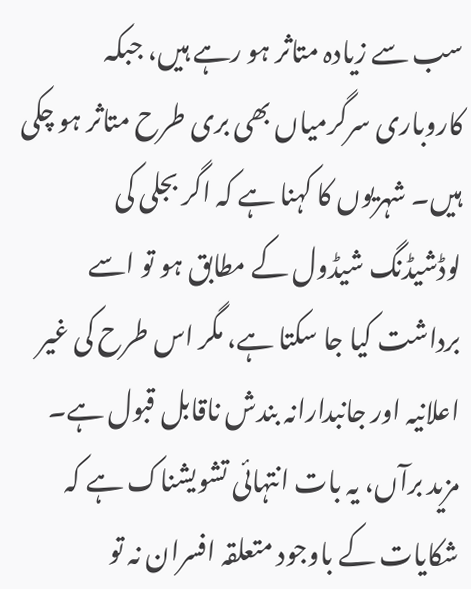سب سے زیادہ متاثر ہو رہے ہیں، جبکہ کاروباری سرگرمیاں بھی بری طرح متاثر ہو چکی ہیں۔ شہریوں کا کہنا ہے کہ اگر بجلی کی لوڈشیڈنگ شیڈول کے مطابق ہو تو اسے برداشت کیا جا سکتا ہے، مگر اس طرح کی غیر اعلانیہ اور جانبدارانہ بندش ناقابل قبول ہے۔
مزید برآں، یہ بات انتہائی تشویشناک ہے کہ شکایات کے باوجود متعلقہ افسران نہ تو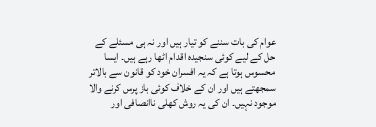عوام کی بات سننے کو تیار ہیں اور نہ ہی مسئلے کے حل کے لیے کوئی سنجیدہ اقدام اٹھا رہے ہیں۔ ایسا محسوس ہوتا ہے کہ یہ افسران خود کو قانون سے بالاتر سمجھتے ہیں اور ان کے خلاف کوئی باز پرس کرنے والا موجود نہیں۔ ان کی یہ روش کھلی ناانصافی اور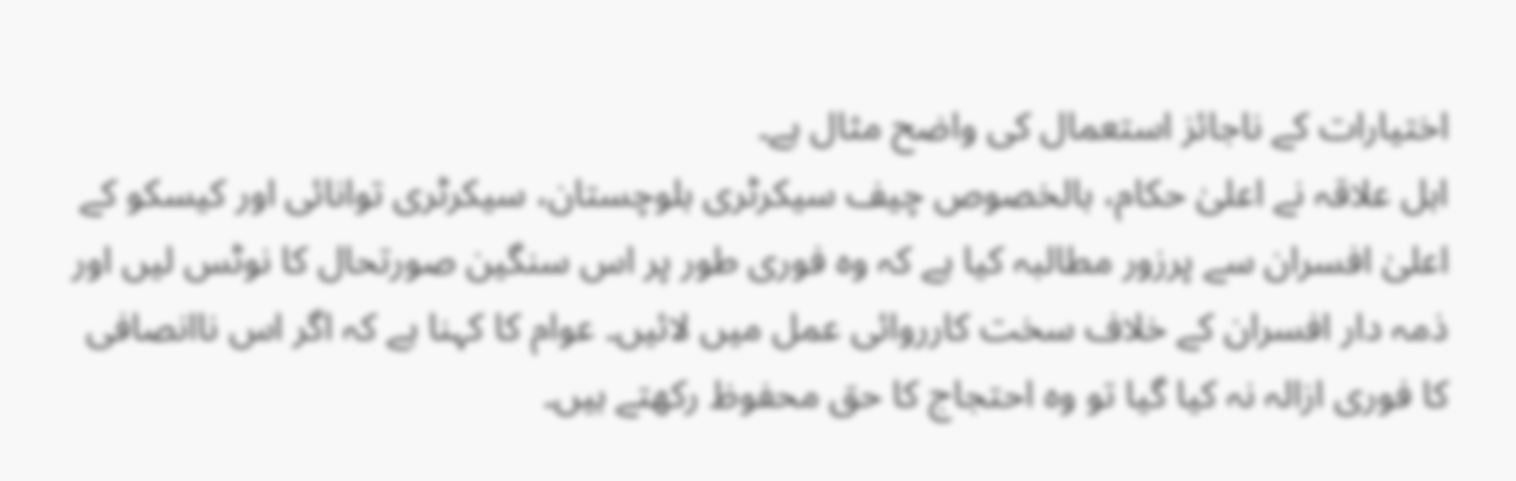اختیارات کے ناجائز استعمال کی واضح مثال ہے۔
اہل علاقہ نے اعلیٰ حکام، بالخصوص چیف سیکرٹری بلوچستان، سیکرٹری توانائی اور کیسکو کے اعلیٰ افسران سے پرزور مطالبہ کیا ہے کہ وہ فوری طور پر اس سنگین صورتحال کا نوٹس لیں اور ذمہ دار افسران کے خلاف سخت کارروائی عمل میں لائیں۔ عوام کا کہنا ہے کہ اگر اس ناانصافی کا فوری ازالہ نہ کیا گیا تو وہ احتجاج کا حق محفوظ رکھتے ہیں۔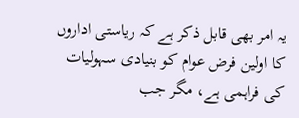یہ امر بھی قابل ذکر ہے کہ ریاستی اداروں کا اولین فرض عوام کو بنیادی سہولیات کی فراہمی ہے، مگر جب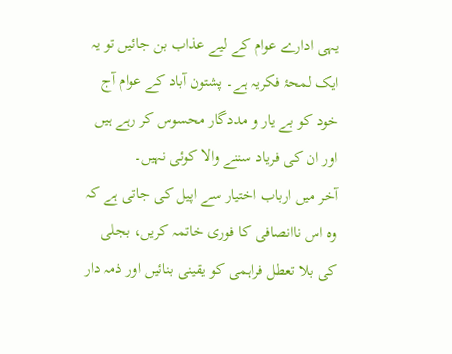یہی ادارے عوام کے لیے عذاب بن جائیں تو یہ ایک لمحۂ فکریہ ہے۔ پشتون آباد کے عوام آج خود کو بے یار و مددگار محسوس کر رہے ہیں اور ان کی فریاد سننے والا کوئی نہیں۔
آخر میں ارباب اختیار سے اپیل کی جاتی ہے کہ وہ اس ناانصافی کا فوری خاتمہ کریں، بجلی کی بلا تعطل فراہمی کو یقینی بنائیں اور ذمہ دار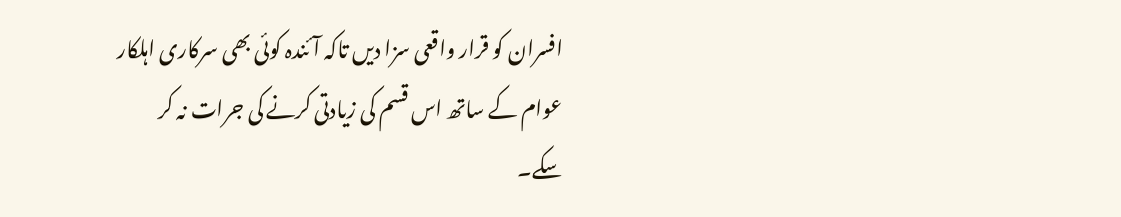افسران کو قرار واقعی سزا دیں تاکہ آئندہ کوئی بھی سرکاری اہلکار عوام کے ساتھ اس قسم کی زیادتی کرنے کی جرات نہ کر سکے۔